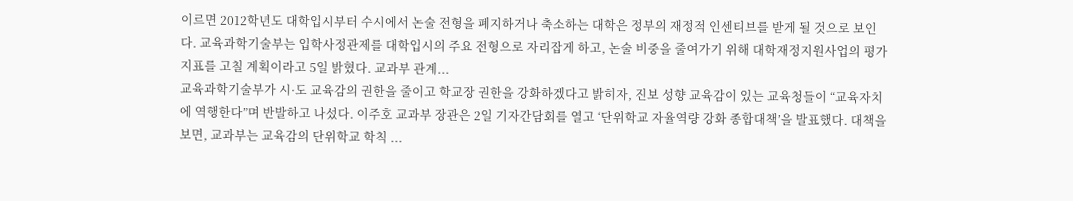이르면 2012학년도 대학입시부터 수시에서 논술 전형을 폐지하거나 축소하는 대학은 정부의 재정적 인센티브를 받게 될 것으로 보인다. 교육과학기술부는 입학사정관제를 대학입시의 주요 전형으로 자리잡게 하고, 논술 비중을 줄여가기 위해 대학재정지원사업의 평가지표를 고칠 계획이라고 5일 밝혔다. 교과부 관계...
교육과학기술부가 시·도 교육감의 권한을 줄이고 학교장 권한을 강화하겠다고 밝히자, 진보 성향 교육감이 있는 교육청들이 “교육자치에 역행한다”며 반발하고 나섰다. 이주호 교과부 장관은 2일 기자간담회를 열고 ‘단위학교 자율역량 강화 종합대책’을 발표했다. 대책을 보면, 교과부는 교육감의 단위학교 학칙 ...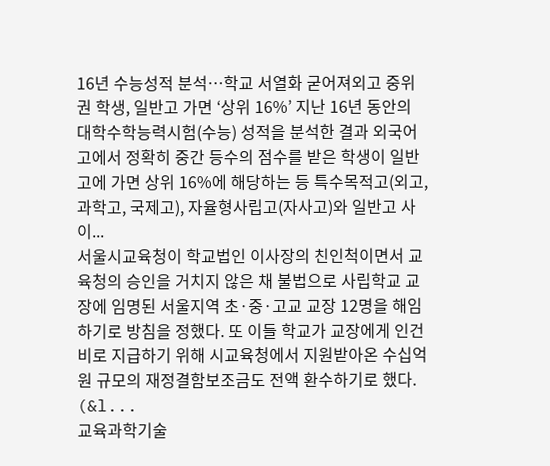16년 수능성적 분석…학교 서열화 굳어져외고 중위권 학생, 일반고 가면 ‘상위 16%’ 지난 16년 동안의 대학수학능력시험(수능) 성적을 분석한 결과 외국어고에서 정확히 중간 등수의 점수를 받은 학생이 일반고에 가면 상위 16%에 해당하는 등 특수목적고(외고, 과학고, 국제고), 자율형사립고(자사고)와 일반고 사이...
서울시교육청이 학교법인 이사장의 친인척이면서 교육청의 승인을 거치지 않은 채 불법으로 사립학교 교장에 임명된 서울지역 초·중·고교 교장 12명을 해임하기로 방침을 정했다. 또 이들 학교가 교장에게 인건비로 지급하기 위해 시교육청에서 지원받아온 수십억원 규모의 재정결함보조금도 전액 환수하기로 했다. (&l...
교육과학기술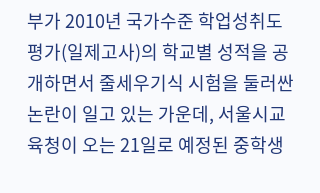부가 2010년 국가수준 학업성취도 평가(일제고사)의 학교별 성적을 공개하면서 줄세우기식 시험을 둘러싼 논란이 일고 있는 가운데, 서울시교육청이 오는 21일로 예정된 중학생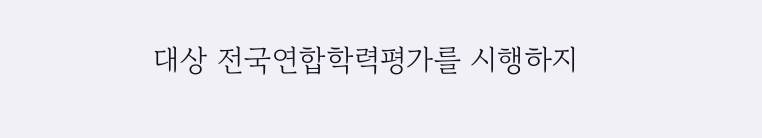대상 전국연합학력평가를 시행하지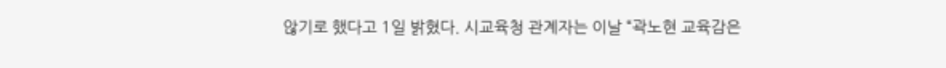않기로 했다고 1일 밝혔다. 시교육청 관계자는 이날 “곽노현 교육감은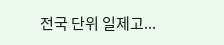전국 단위 일제고...